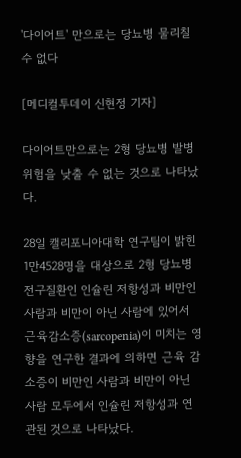'다이어트' 만으로는 당뇨병 물리칠 수 없다

[메디컬투데이 신현정 기자]

다이어트만으로는 2형 당뇨병 발병 위험을 낮출 수 없는 것으로 나타났다.

28일 캘리포니아대학 연구팀이 밝힌 1만4528명을 대상으로 2형 당뇨병 전구질환인 인슐린 저항성과 비만인 사람과 비만이 아닌 사람에 있어서 근육감소증(sarcopenia)이 미치는 영향을 연구한 결과에 의하면 근육 감소증이 비만인 사람과 비만이 아닌 사람 모두에서 인슐린 저항성과 연관된 것으로 나타났다.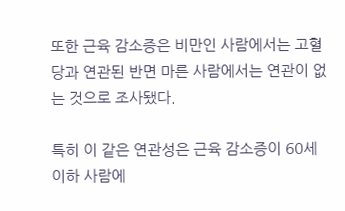또한 근육 감소증은 비만인 사람에서는 고혈당과 연관된 반면 마른 사람에서는 연관이 없는 것으로 조사됐다.

특히 이 같은 연관성은 근육 감소증이 60세 이하 사람에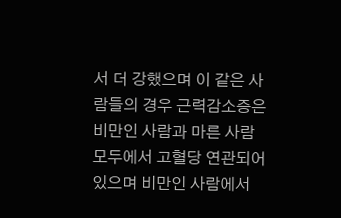서 더 강했으며 이 같은 사람들의 경우 근력감소증은 비만인 사람과 마른 사람 모두에서 고혈당 연관되어 있으며 비만인 사람에서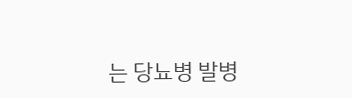는 당뇨병 발병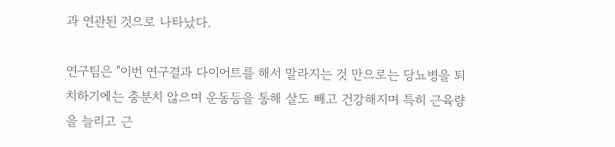과 연관된 것으로 나타났다.

연구팀은 "이번 연구결과 다이어트를 해서 말라지는 것 만으로는 당뇨병을 퇴치하기에는 충분치 않으며 운동등을 통해 살도 빼고 건강해지며 특히 근육량을 늘리고 근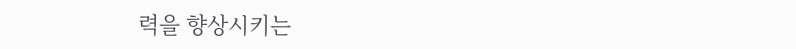력을 향상시키는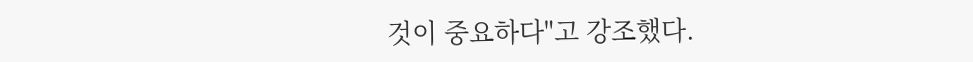것이 중요하다"고 강조했다.